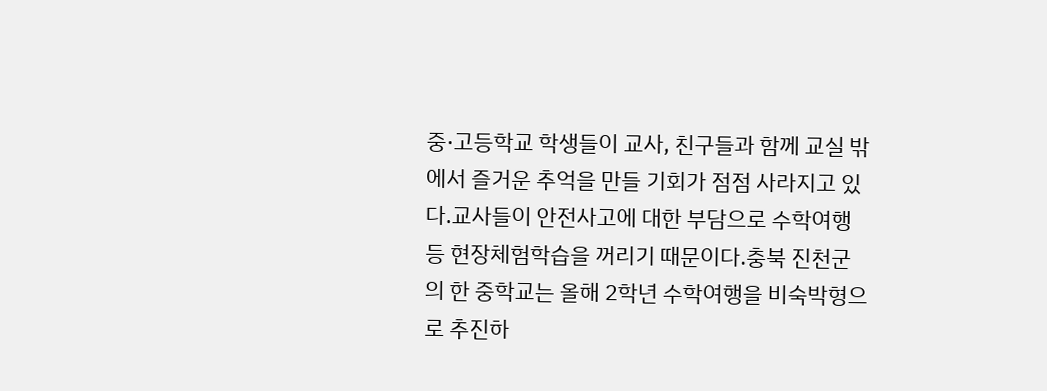중·고등학교 학생들이 교사, 친구들과 함께 교실 밖에서 즐거운 추억을 만들 기회가 점점 사라지고 있다.교사들이 안전사고에 대한 부담으로 수학여행 등 현장체험학습을 꺼리기 때문이다.충북 진천군의 한 중학교는 올해 2학년 수학여행을 비숙박형으로 추진하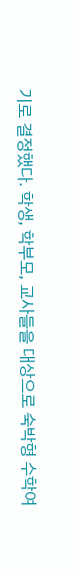기로 결정했다. 학생, 학부모, 교사들을 대상으로 숙박형 수학여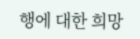행에 대한 희망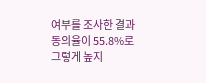여부를 조사한 결과 동의율이 55.8%로 그렇게 높지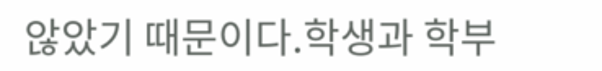않았기 때문이다.학생과 학부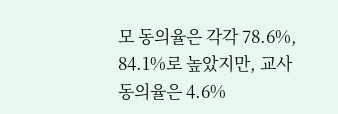모 동의율은 각각 78.6%, 84.1%로 높았지만, 교사 동의율은 4.6%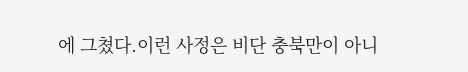에 그쳤다.이런 사정은 비단 충북만이 아니